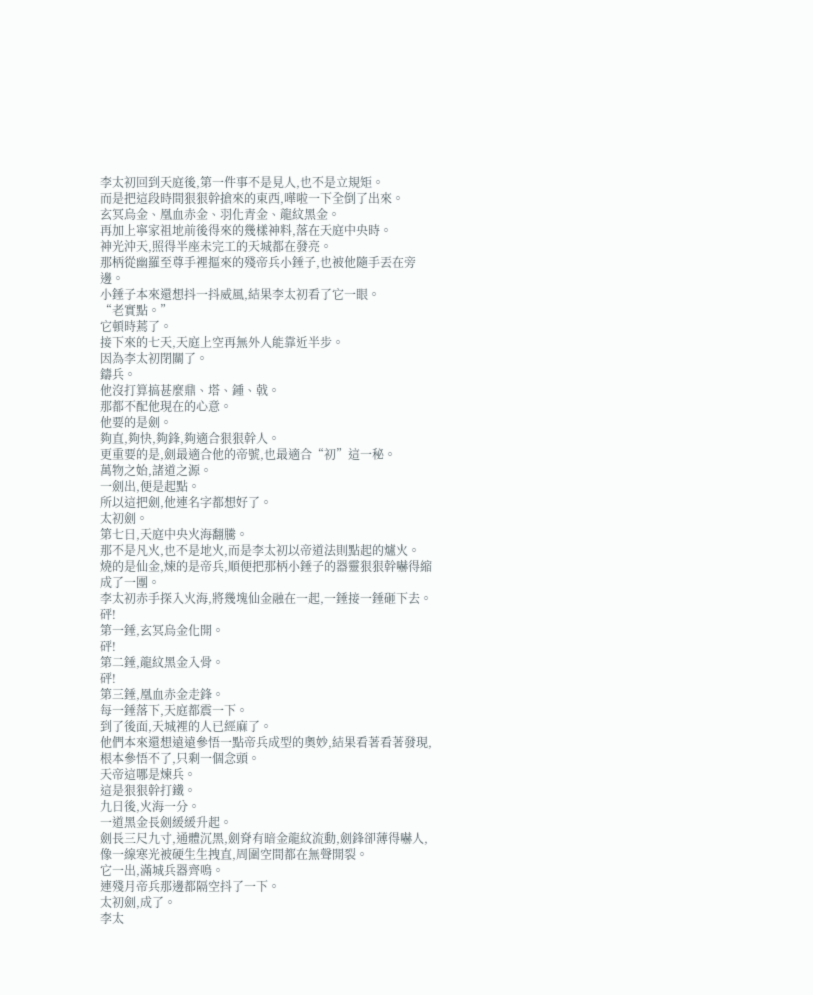李太初回到天庭後,第一件事不是見人,也不是立規矩。
而是把這段時間狠狠幹搶來的東西,嘩啦一下全倒了出來。
玄冥烏金、凰血赤金、羽化青金、龍紋黑金。
再加上寧家祖地前後得來的幾樣神料,落在天庭中央時。
神光沖天,照得半座未完工的天城都在發亮。
那柄從幽羅至尊手裡摳來的殘帝兵小錘子,也被他隨手丟在旁邊。
小錘子本來還想抖一抖威風,結果李太初看了它一眼。
“老實點。”
它頓時蔫了。
接下來的七天,天庭上空再無外人能靠近半步。
因為李太初閉關了。
鑄兵。
他沒打算搞甚麼鼎、塔、鍾、戟。
那都不配他現在的心意。
他要的是劍。
夠直,夠快,夠鋒,夠適合狠狠幹人。
更重要的是,劍最適合他的帝號,也最適合“初”這一秘。
萬物之始,諸道之源。
一劍出,便是起點。
所以這把劍,他連名字都想好了。
太初劍。
第七日,天庭中央火海翻騰。
那不是凡火,也不是地火,而是李太初以帝道法則點起的爐火。
燒的是仙金,煉的是帝兵,順便把那柄小錘子的器靈狠狠幹嚇得縮成了一團。
李太初赤手探入火海,將幾塊仙金融在一起,一錘接一錘砸下去。
砰!
第一錘,玄冥烏金化開。
砰!
第二錘,龍紋黑金入骨。
砰!
第三錘,凰血赤金走鋒。
每一錘落下,天庭都震一下。
到了後面,天城裡的人已經麻了。
他們本來還想遠遠參悟一點帝兵成型的奧妙,結果看著看著發現,根本參悟不了,只剩一個念頭。
天帝這哪是煉兵。
這是狠狠幹打鐵。
九日後,火海一分。
一道黑金長劍緩緩升起。
劍長三尺九寸,通體沉黑,劍脊有暗金龍紋流動,劍鋒卻薄得嚇人,像一線寒光被硬生生拽直,周圍空間都在無聲開裂。
它一出,滿城兵器齊鳴。
連殘月帝兵那邊都隔空抖了一下。
太初劍,成了。
李太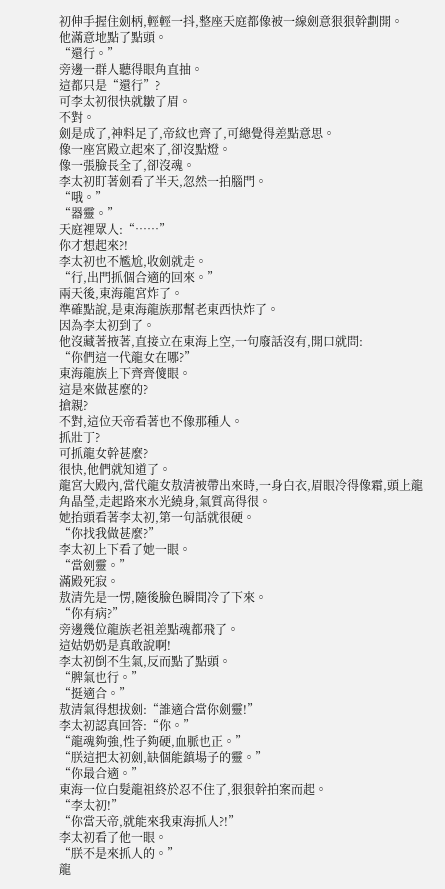初伸手握住劍柄,輕輕一抖,整座天庭都像被一線劍意狠狠幹劃開。
他滿意地點了點頭。
“還行。”
旁邊一群人聽得眼角直抽。
這都只是“還行”?
可李太初很快就皺了眉。
不對。
劍是成了,神料足了,帝紋也齊了,可總覺得差點意思。
像一座宮殿立起來了,卻沒點燈。
像一張臉長全了,卻沒魂。
李太初盯著劍看了半天,忽然一拍腦門。
“哦。”
“器靈。”
天庭裡眾人:“……”
你才想起來?!
李太初也不尷尬,收劍就走。
“行,出門抓個合適的回來。”
兩天後,東海龍宮炸了。
準確點說,是東海龍族那幫老東西快炸了。
因為李太初到了。
他沒藏著掖著,直接立在東海上空,一句廢話沒有,開口就問:
“你們這一代龍女在哪?”
東海龍族上下齊齊傻眼。
這是來做甚麼的?
搶親?
不對,這位天帝看著也不像那種人。
抓壯丁?
可抓龍女幹甚麼?
很快,他們就知道了。
龍宮大殿內,當代龍女敖清被帶出來時,一身白衣,眉眼冷得像霜,頭上龍角晶瑩,走起路來水光繞身,氣質高得很。
她抬頭看著李太初,第一句話就很硬。
“你找我做甚麼?”
李太初上下看了她一眼。
“當劍靈。”
滿殿死寂。
敖清先是一愣,隨後臉色瞬間冷了下來。
“你有病?”
旁邊幾位龍族老祖差點魂都飛了。
這姑奶奶是真敢說啊!
李太初倒不生氣,反而點了點頭。
“脾氣也行。”
“挺適合。”
敖清氣得想拔劍:“誰適合當你劍靈!”
李太初認真回答:“你。”
“龍魂夠強,性子夠硬,血脈也正。”
“朕這把太初劍,缺個能鎮場子的靈。”
“你最合適。”
東海一位白髮龍祖終於忍不住了,狠狠幹拍案而起。
“李太初!”
“你當天帝,就能來我東海抓人?!”
李太初看了他一眼。
“朕不是來抓人的。”
龍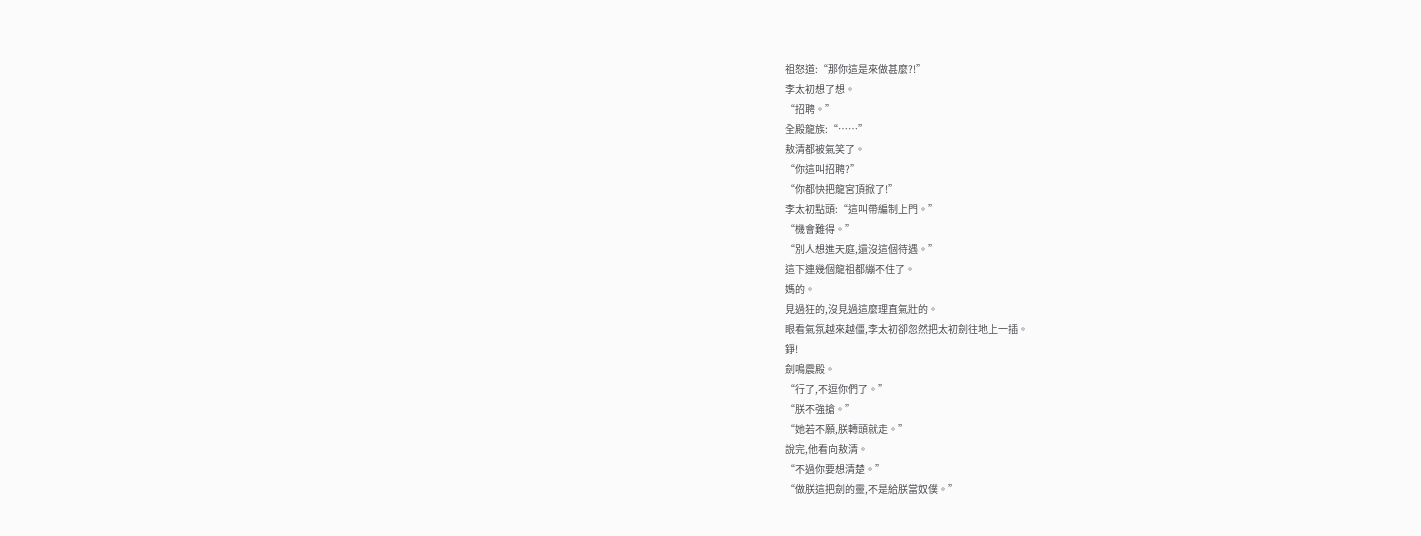祖怒道:“那你這是來做甚麼?!”
李太初想了想。
“招聘。”
全殿龍族:“……”
敖清都被氣笑了。
“你這叫招聘?”
“你都快把龍宮頂掀了!”
李太初點頭:“這叫帶編制上門。”
“機會難得。”
“別人想進天庭,還沒這個待遇。”
這下連幾個龍祖都繃不住了。
媽的。
見過狂的,沒見過這麼理直氣壯的。
眼看氣氛越來越僵,李太初卻忽然把太初劍往地上一插。
錚!
劍鳴震殿。
“行了,不逗你們了。”
“朕不強搶。”
“她若不願,朕轉頭就走。”
說完,他看向敖清。
“不過你要想清楚。”
“做朕這把劍的靈,不是給朕當奴僕。”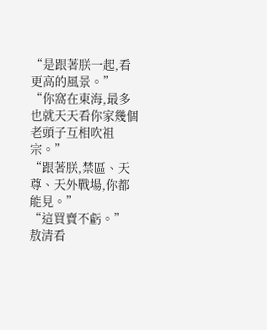“是跟著朕一起,看更高的風景。”
“你窩在東海,最多也就天天看你家幾個老頭子互相吹祖宗。”
“跟著朕,禁區、天尊、天外戰場,你都能見。”
“這買賣不虧。”
敖清看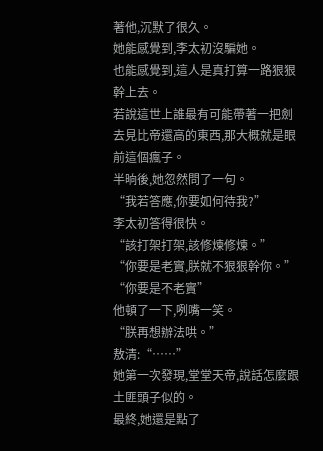著他,沉默了很久。
她能感覺到,李太初沒騙她。
也能感覺到,這人是真打算一路狠狠幹上去。
若說這世上誰最有可能帶著一把劍去見比帝還高的東西,那大概就是眼前這個瘋子。
半晌後,她忽然問了一句。
“我若答應,你要如何待我?”
李太初答得很快。
“該打架打架,該修煉修煉。”
“你要是老實,朕就不狠狠幹你。”
“你要是不老實”
他頓了一下,咧嘴一笑。
“朕再想辦法哄。”
敖清:“……”
她第一次發現,堂堂天帝,說話怎麼跟土匪頭子似的。
最終,她還是點了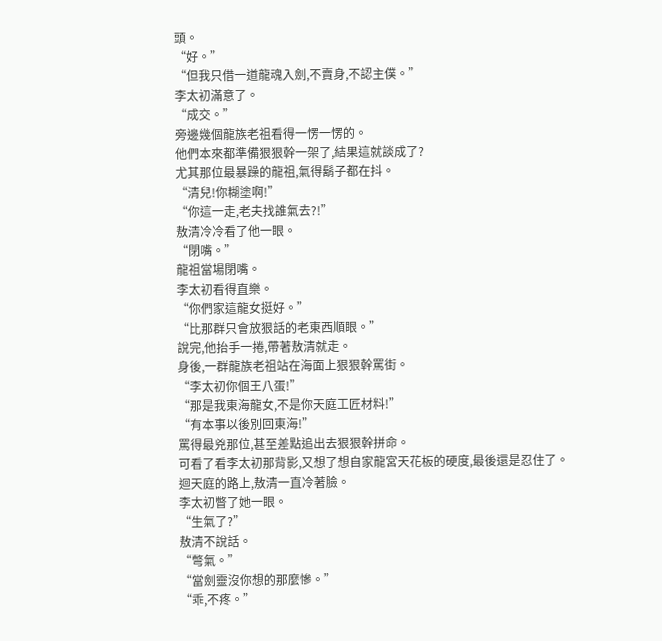頭。
“好。”
“但我只借一道龍魂入劍,不賣身,不認主僕。”
李太初滿意了。
“成交。”
旁邊幾個龍族老祖看得一愣一愣的。
他們本來都準備狠狠幹一架了,結果這就談成了?
尤其那位最暴躁的龍祖,氣得鬍子都在抖。
“清兒!你糊塗啊!”
“你這一走,老夫找誰氣去?!”
敖清冷冷看了他一眼。
“閉嘴。”
龍祖當場閉嘴。
李太初看得直樂。
“你們家這龍女挺好。”
“比那群只會放狠話的老東西順眼。”
說完,他抬手一捲,帶著敖清就走。
身後,一群龍族老祖站在海面上狠狠幹罵街。
“李太初你個王八蛋!”
“那是我東海龍女,不是你天庭工匠材料!”
“有本事以後別回東海!”
罵得最兇那位,甚至差點追出去狠狠幹拼命。
可看了看李太初那背影,又想了想自家龍宮天花板的硬度,最後還是忍住了。
迴天庭的路上,敖清一直冷著臉。
李太初瞥了她一眼。
“生氣了?”
敖清不說話。
“彆氣。”
“當劍靈沒你想的那麼慘。”
“乖,不疼。”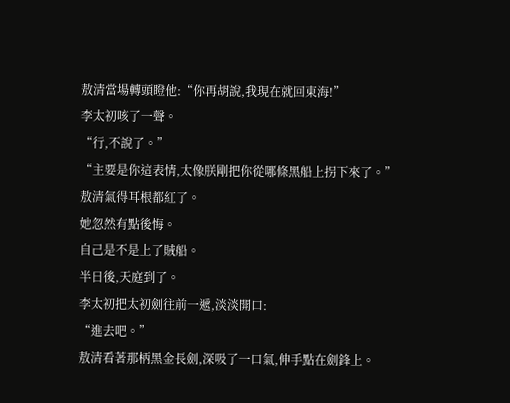敖清當場轉頭瞪他:“你再胡說,我現在就回東海!”
李太初咳了一聲。
“行,不說了。”
“主要是你這表情,太像朕剛把你從哪條黑船上拐下來了。”
敖清氣得耳根都紅了。
她忽然有點後悔。
自己是不是上了賊船。
半日後,天庭到了。
李太初把太初劍往前一遞,淡淡開口:
“進去吧。”
敖清看著那柄黑金長劍,深吸了一口氣,伸手點在劍鋒上。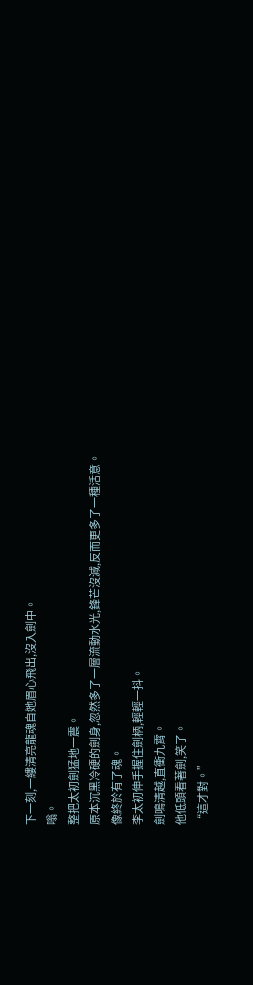下一刻,一縷清亮龍魂自她眉心飛出,沒入劍中。
嗡。
整把太初劍猛地一震。
原本沉黑冷硬的劍身,忽然多了一層流動水光,鋒芒沒減,反而更多了一種活意。
像終於有了魂。
李太初伸手握住劍柄,輕輕一抖。
劍鳴清越,直衝九霄。
他低頭看著劍,笑了。
“這才對。”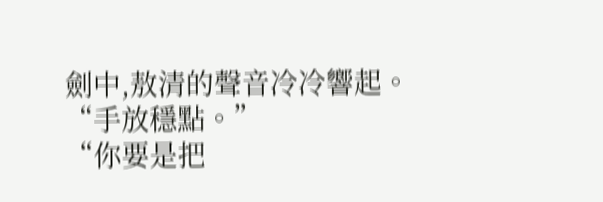劍中,敖清的聲音冷冷響起。
“手放穩點。”
“你要是把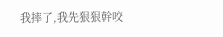我摔了,我先狠狠幹咬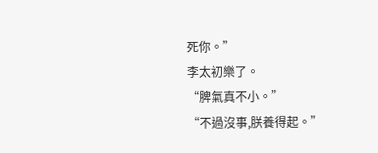死你。”
李太初樂了。
“脾氣真不小。”
“不過沒事,朕養得起。”